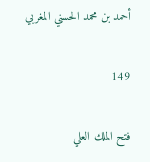أحمد بن محمد الحسني المغربي

149

فتح الملك العلي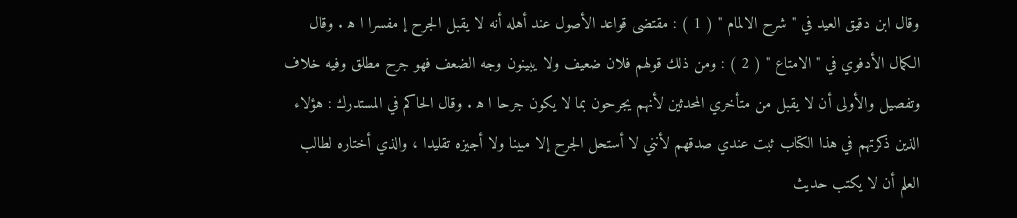وقال ابن دقيق العيد في " شرح الالمام " ( 1 ) : مقتضى قواعد الأصول عند أهله أنه لا يقبل الجرح إ مفسرا ا ه‍ . وقال الكمال الأدفوي في " الامتاع " ( 2 ) : ومن ذلك قولهم فلان ضعيف ولا يبينون وجه الضعف فهو جرح مطلق وفيه خلاف وتفصيل والأولى أن لا يقبل من متأخري المحدثين لأنهم يجرحون بما لا يكون جرحا ا ه‍ . وقال الحاكم في المستدرك : هؤلاء الذين ذكرتهم في هذا الكتاب ثبت عندي صدقهم لأنني لا أستحل الجرح إلا مبينا ولا أجيزه تقليدا ، والذي أختاره لطالب العلم أن لا يكتب حديث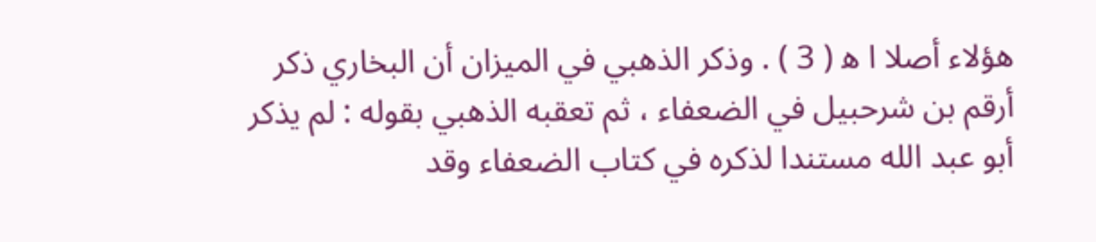هؤلاء أصلا ا ه‍ ( 3 ) . وذكر الذهبي في الميزان أن البخاري ذكر أرقم بن شرحبيل في الضعفاء ، ثم تعقبه الذهبي بقوله : لم يذكر أبو عبد الله مستندا لذكره في كتاب الضعفاء وقد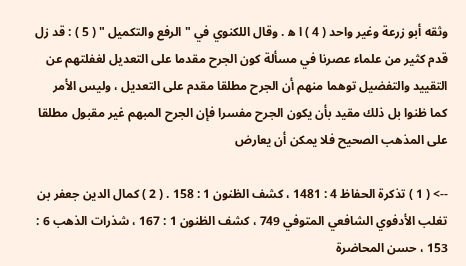وثقه أبو زرعة وغير واحد ( 4 ) ا ه‍ . وقال اللكنوي في " الرفع والتكميل " ( 5 ) : قد زل قدم كثير من علماء عصرنا في مسألة كون الجرح مقدما على التعديل لغفلتهم عن التقييد والتفضيل توهما منهم أن الجرح مطلقا مقدم على التعديل ، وليس الأمر كما ظنوا بل ذلك مقيد بأن يكون الجرح مفسرا فإن الجرح المبهم غير مقبول مطلقا على المذهب الصحيح فلا يمكن أن يعارض

--> ( 1 ) تذكرة الحفاظ 4 : 1481 ، كشف الظنون 1 : 158 . ( 2 ) كمال الدين جعفر بن تغلب الأدفوي الشافعي المتوفي 749 ، كشف الظنون 1 : 167 ، شذرات الذهب 6 : 153 ، حسن المحاضرة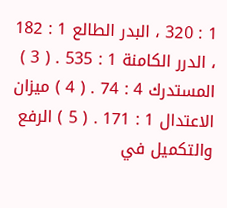1 : 320 ، البدر الطالع 1 : 182 ، الدرر الكامنة 1 : 535 . ( 3 ) المستدرك 4 : 74 . ( 4 ) ميزان الاعتدال 1 : 171 . ( 5 ) الرفع والتكميل في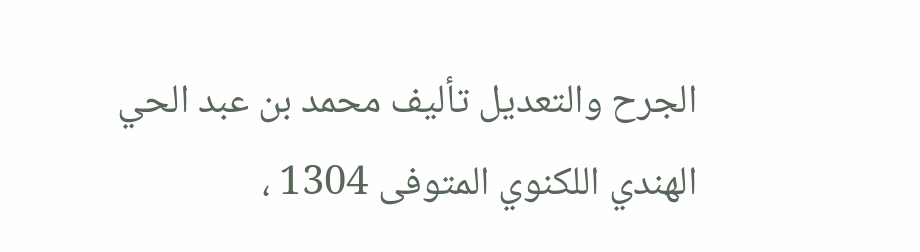الجرح والتعديل تأليف محمد بن عبد الحي الهندي اللكنوي المتوفى 1304 ،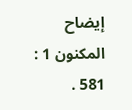إيضاح المكنون 1 : 581 .